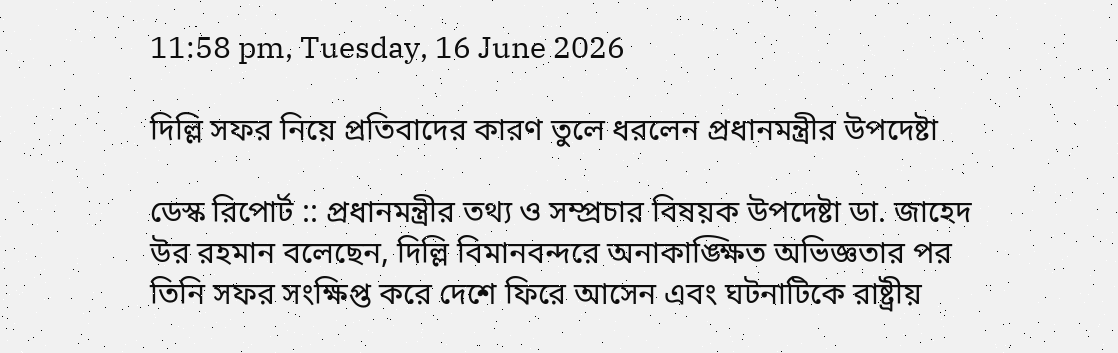11:58 pm, Tuesday, 16 June 2026

দিল্লি সফর নিয়ে প্রতিবাদের কারণ তুলে ধরলেন প্রধানমন্ত্রীর উপদেষ্টা

ডেস্ক রিপোর্ট :: প্রধানমন্ত্রীর তথ্য ও সম্প্রচার বিষয়ক উপদেষ্টা ডা. জাহেদ উর রহমান বলেছেন, দিল্লি বিমানবন্দরে অনাকাঙ্ক্ষিত অভিজ্ঞতার পর তিনি সফর সংক্ষিপ্ত করে দেশে ফিরে আসেন এবং ঘটনাটিকে রাষ্ট্রীয়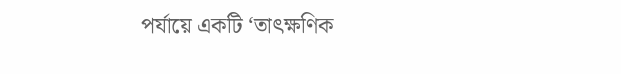পর্যায়ে একটি ‘তাৎক্ষণিক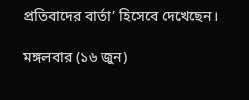প্রতিবাদের বার্তা’ হিসেবে দেখেছেন।

মঙ্গলবার (১৬ জুন)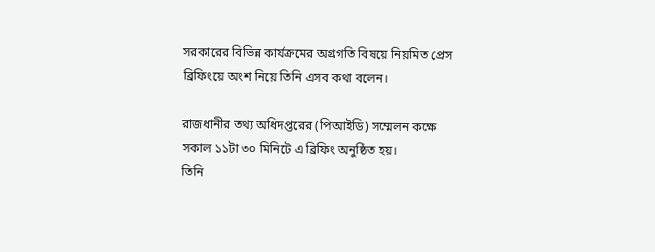সরকারের বিভিন্ন কার্যক্রমের অগ্রগতি বিষয়ে নিয়মিত প্রেস ব্রিফিংয়ে অংশ নিয়ে তিনি এসব কথা বলেন।

রাজধানীর তথ্য অধিদপ্তরের (পিআইডি) সম্মেলন কক্ষে সকাল ১১টা ৩০ মিনিটে এ ব্রিফিং অনুষ্ঠিত হয়।
তিনি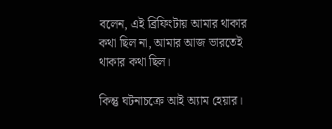বলেন, এই ব্রিফিংটায় আমার থাকার কথা ছিল না, আমার আজ ভারতেই থাকার কথা ছিল।

কিন্তু ঘটনাচক্রে আই অ্যাম হেয়ার।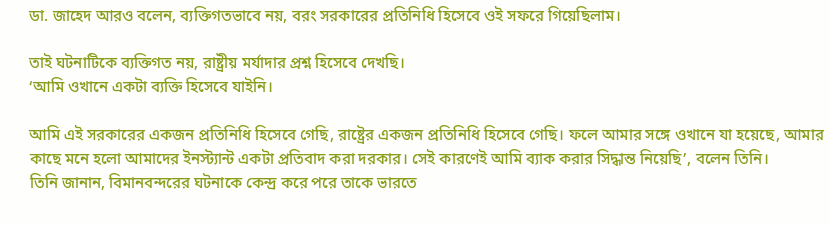ডা. জাহেদ আরও বলেন, ব্যক্তিগতভাবে নয়, বরং সরকারের প্রতিনিধি হিসেবে ওই সফরে গিয়েছিলাম।

তাই ঘটনাটিকে ব্যক্তিগত নয়, রাষ্ট্রীয় মর্যাদার প্রশ্ন হিসেবে দেখছি।
‘আমি ওখানে একটা ব্যক্তি হিসেবে যাইনি।

আমি এই সরকারের একজন প্রতিনিধি হিসেবে গেছি, রাষ্ট্রের একজন প্রতিনিধি হিসেবে গেছি। ফলে আমার সঙ্গে ওখানে যা হয়েছে, আমার কাছে মনে হলো আমাদের ইনস্ট্যান্ট একটা প্রতিবাদ করা দরকার। সেই কারণেই আমি ব্যাক করার সিদ্ধান্ত নিয়েছি’, বলেন তিনি।
তিনি জানান, বিমানবন্দরের ঘটনাকে কেন্দ্র করে পরে তাকে ভারতে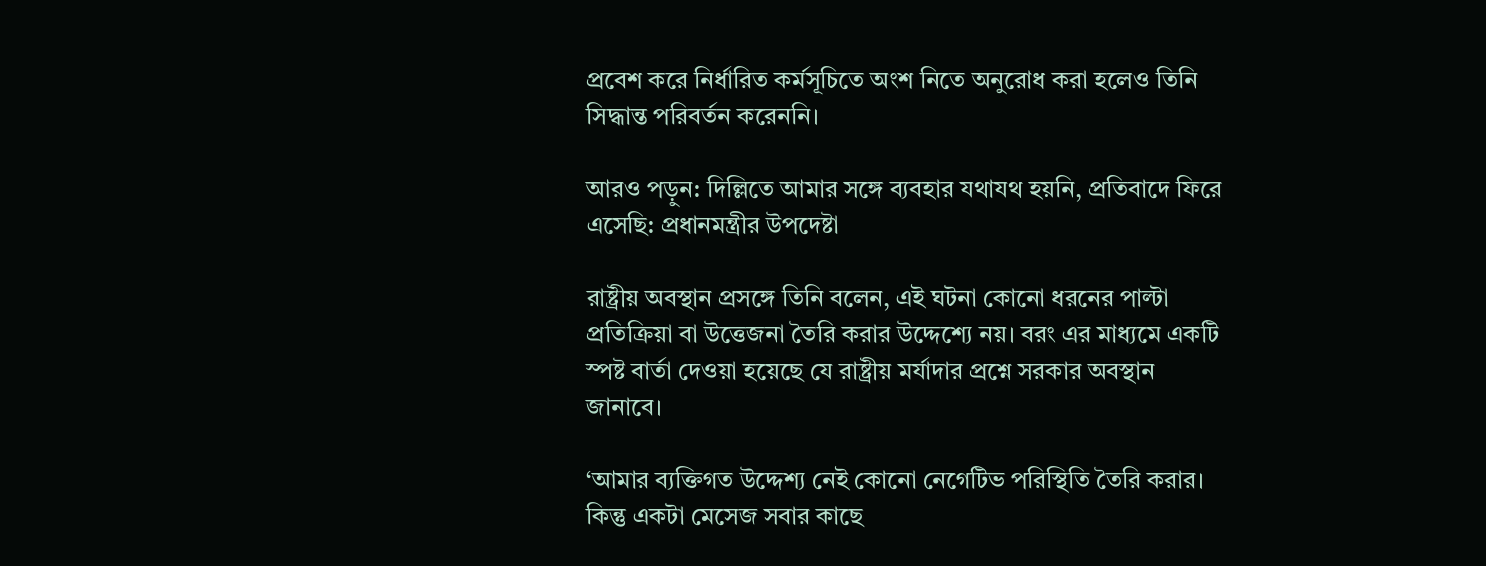প্রবেশ করে নির্ধারিত কর্মসূচিতে অংশ নিতে অনুরোধ করা হলেও তিনি সিদ্ধান্ত পরিবর্তন করেননি।

আরও পড়ুন: দিল্লিতে আমার সঙ্গে ব্যবহার যথাযথ হয়নি, প্রতিবাদে ফিরে এসেছি: প্রধানমন্ত্রীর উপদেষ্টা

রাষ্ট্রীয় অবস্থান প্রসঙ্গে তিনি বলেন, এই ঘটনা কোনো ধরনের পাল্টা প্রতিক্রিয়া বা উত্তেজনা তৈরি করার উদ্দেশ্যে নয়। বরং এর মাধ্যমে একটি স্পষ্ট বার্তা দেওয়া হয়েছে যে রাষ্ট্রীয় মর্যাদার প্রশ্নে সরকার অবস্থান জানাবে।

‘আমার ব্যক্তিগত উদ্দেশ্য নেই কোনো নেগেটিভ পরিস্থিতি তৈরি করার। কিন্তু একটা মেসেজ সবার কাছে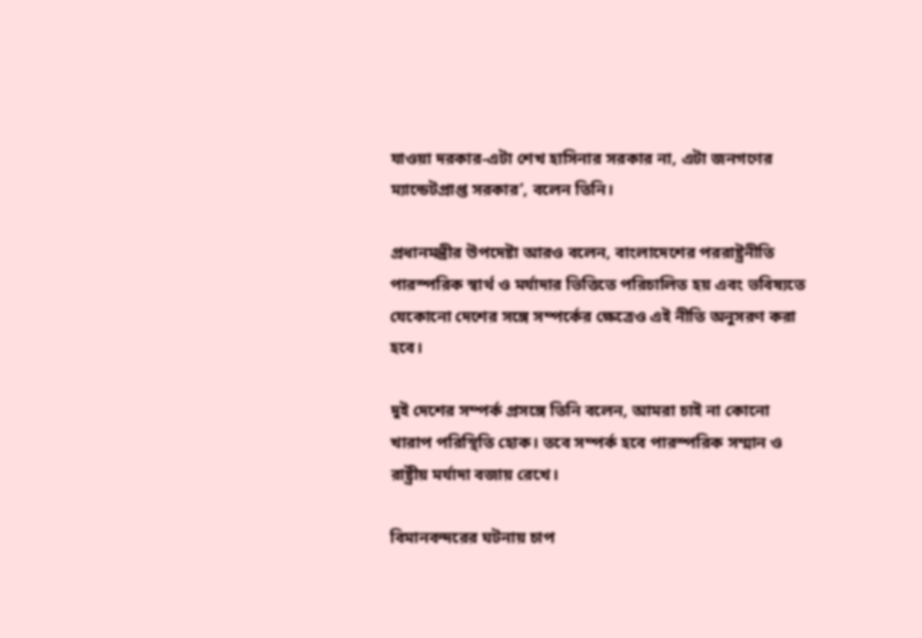যাওয়া দরকার-এটা শেখ হাসিনার সরকার না, এটা জনগণের ম্যান্ডেটপ্রাপ্ত সরকার’, বলেন তিনি।

প্রধানমন্ত্রীর উপদেষ্টা আরও বলেন, বাংলাদেশের পররাষ্ট্রনীতি পারস্পরিক স্বার্থ ও মর্যাদার ভিত্তিতে পরিচালিত হয় এবং ভবিষ্যতে যেকোনো দেশের সঙ্গে সম্পর্কের ক্ষেত্রেও এই নীতি অনুসরণ করা হবে।

দুই দেশের সম্পর্ক প্রসঙ্গে তিনি বলেন, আমরা চাই না কোনো খারাপ পরিস্থিতি হোক। তবে সম্পর্ক হবে পারস্পরিক সম্মান ও রাষ্ট্রীয় মর্যাদা বজায় রেখে।

বিমানবন্দরের ঘটনায় চাপ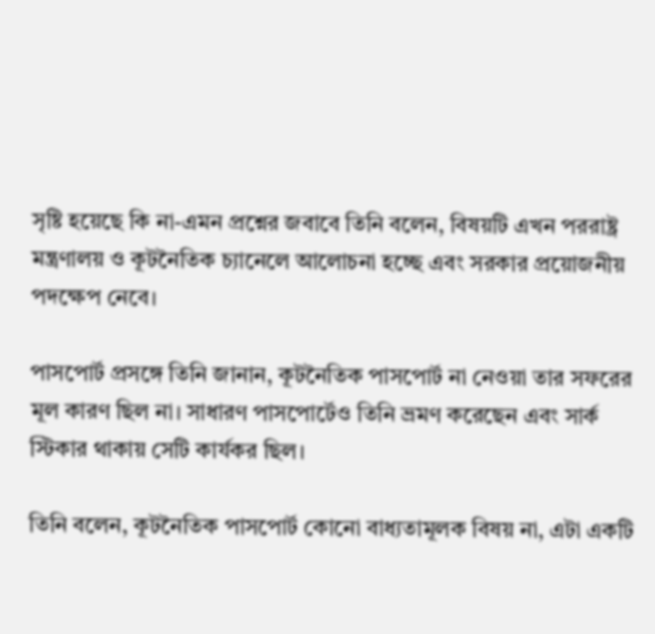সৃষ্টি হয়েছে কি না-এমন প্রশ্নের জবাবে তিনি বলেন, বিষয়টি এখন পররাষ্ট্র মন্ত্রণালয় ও কূটনৈতিক চ্যানেলে আলোচনা হচ্ছে এবং সরকার প্রয়োজনীয় পদক্ষেপ নেবে।

পাসপোর্ট প্রসঙ্গে তিনি জানান, কূটনৈতিক পাসপোর্ট না নেওয়া তার সফরের মূল কারণ ছিল না। সাধারণ পাসপোর্টেও তিনি ভ্রমণ করেছেন এবং সার্ক স্টিকার থাকায় সেটি কার্যকর ছিল।

তিনি বলেন, কূটনৈতিক পাসপোর্ট কোনো বাধ্যতামূলক বিষয় না, এটা একটি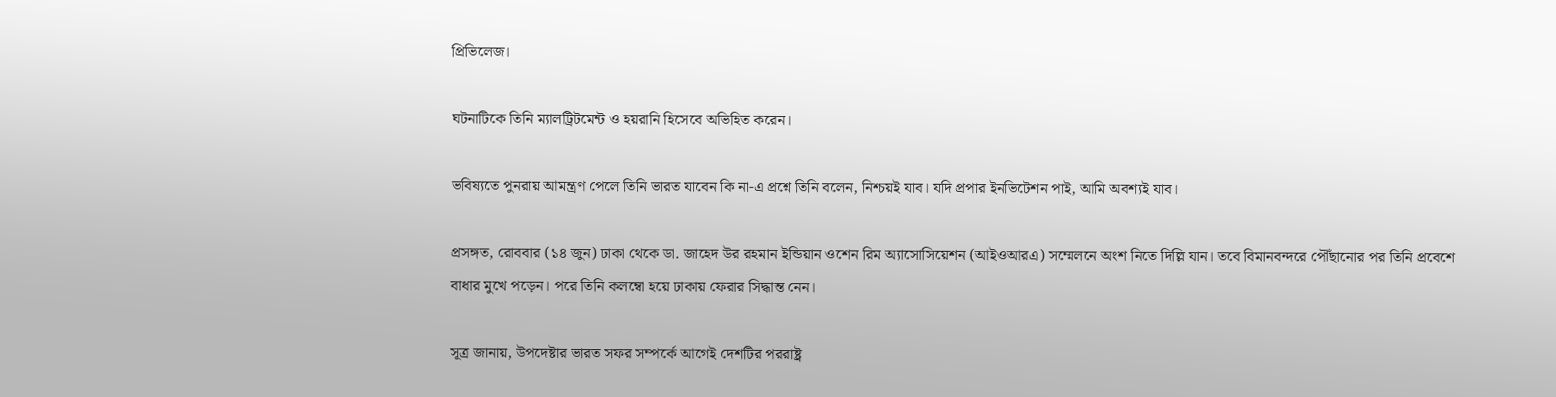প্রিভিলেজ।

ঘটনাটিকে তিনি ম্যালট্রিটমেন্ট ও হয়রানি হিসেবে অভিহিত করেন।

ভবিষ্যতে পুনরায় আমন্ত্রণ পেলে তিনি ভারত যাবেন কি না-এ প্রশ্নে তিনি বলেন, নিশ্চয়ই যাব। যদি প্রপার ইনভিটেশন পাই, আমি অবশ্যই যাব।

প্রসঙ্গত, রোববার (১৪ জুন) ঢাকা থেকে ডা. জাহেদ উর রহমান ইন্ডিয়ান ওশেন রিম অ্যাসোসিয়েশন (আইওআরএ) সম্মেলনে অংশ নিতে দিল্লি যান। তবে বিমানবন্দরে পৌঁছানোর পর তিনি প্রবেশে বাধার মুখে পড়েন। পরে তিনি কলম্বো হয়ে ঢাকায় ফেরার সিদ্ধান্ত নেন।

সূত্র জানায়, উপদেষ্টার ভারত সফর সম্পর্কে আগেই দেশটির পররাষ্ট্র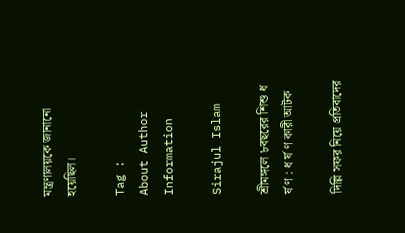মন্ত্রণালয়কে জানানো হয়েছিল।

Tag :
About Author Information

Sirajul Islam

শ্রীমঙ্গলে ৮বছরের শিশু ধ র্ষ ণ : ধ র্ষ ণ কারী আটক

দিল্লি সফর নিয়ে প্রতিবাদের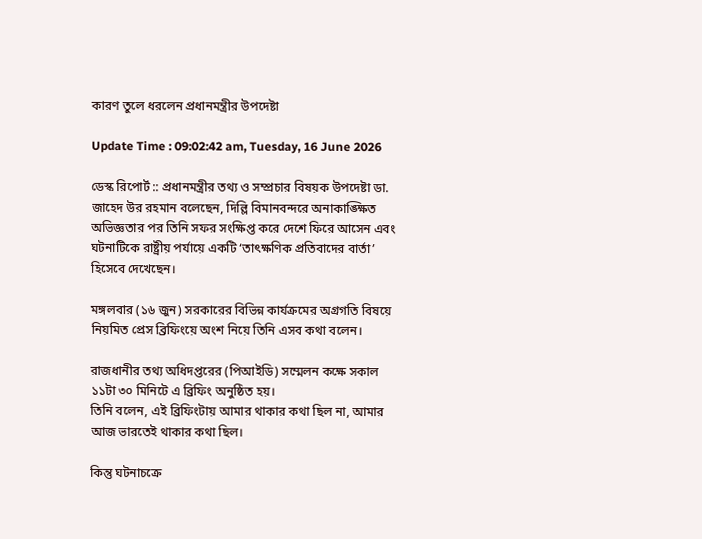কারণ তুলে ধরলেন প্রধানমন্ত্রীর উপদেষ্টা

Update Time : 09:02:42 am, Tuesday, 16 June 2026

ডেস্ক রিপোর্ট :: প্রধানমন্ত্রীর তথ্য ও সম্প্রচার বিষয়ক উপদেষ্টা ডা. জাহেদ উর রহমান বলেছেন, দিল্লি বিমানবন্দরে অনাকাঙ্ক্ষিত অভিজ্ঞতার পর তিনি সফর সংক্ষিপ্ত করে দেশে ফিরে আসেন এবং ঘটনাটিকে রাষ্ট্রীয় পর্যায়ে একটি ‘তাৎক্ষণিক প্রতিবাদের বার্তা’ হিসেবে দেখেছেন।

মঙ্গলবার (১৬ জুন) সরকারের বিভিন্ন কার্যক্রমের অগ্রগতি বিষয়ে নিয়মিত প্রেস ব্রিফিংয়ে অংশ নিয়ে তিনি এসব কথা বলেন।

রাজধানীর তথ্য অধিদপ্তরের (পিআইডি) সম্মেলন কক্ষে সকাল ১১টা ৩০ মিনিটে এ ব্রিফিং অনুষ্ঠিত হয়।
তিনি বলেন, এই ব্রিফিংটায় আমার থাকার কথা ছিল না, আমার আজ ভারতেই থাকার কথা ছিল।

কিন্তু ঘটনাচক্রে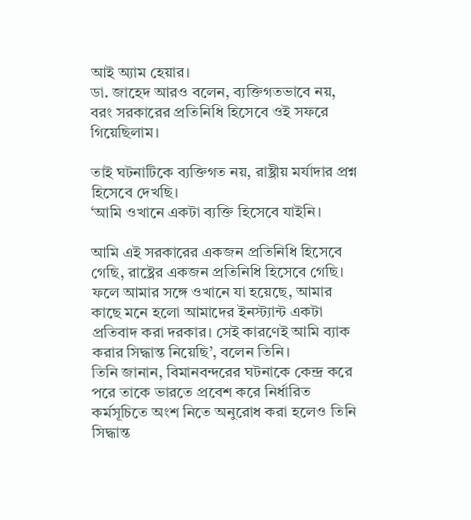আই অ্যাম হেয়ার।
ডা. জাহেদ আরও বলেন, ব্যক্তিগতভাবে নয়, বরং সরকারের প্রতিনিধি হিসেবে ওই সফরে গিয়েছিলাম।

তাই ঘটনাটিকে ব্যক্তিগত নয়, রাষ্ট্রীয় মর্যাদার প্রশ্ন হিসেবে দেখছি।
‘আমি ওখানে একটা ব্যক্তি হিসেবে যাইনি।

আমি এই সরকারের একজন প্রতিনিধি হিসেবে গেছি, রাষ্ট্রের একজন প্রতিনিধি হিসেবে গেছি। ফলে আমার সঙ্গে ওখানে যা হয়েছে, আমার কাছে মনে হলো আমাদের ইনস্ট্যান্ট একটা প্রতিবাদ করা দরকার। সেই কারণেই আমি ব্যাক করার সিদ্ধান্ত নিয়েছি’, বলেন তিনি।
তিনি জানান, বিমানবন্দরের ঘটনাকে কেন্দ্র করে পরে তাকে ভারতে প্রবেশ করে নির্ধারিত কর্মসূচিতে অংশ নিতে অনুরোধ করা হলেও তিনি সিদ্ধান্ত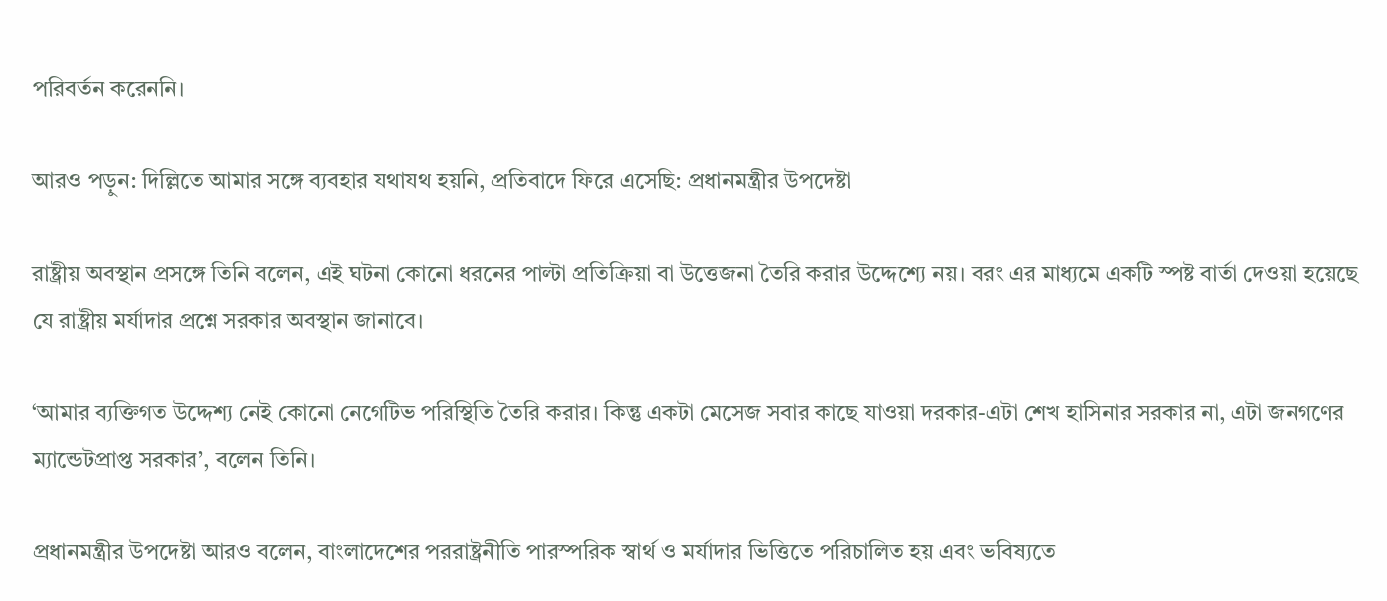পরিবর্তন করেননি।

আরও পড়ুন: দিল্লিতে আমার সঙ্গে ব্যবহার যথাযথ হয়নি, প্রতিবাদে ফিরে এসেছি: প্রধানমন্ত্রীর উপদেষ্টা

রাষ্ট্রীয় অবস্থান প্রসঙ্গে তিনি বলেন, এই ঘটনা কোনো ধরনের পাল্টা প্রতিক্রিয়া বা উত্তেজনা তৈরি করার উদ্দেশ্যে নয়। বরং এর মাধ্যমে একটি স্পষ্ট বার্তা দেওয়া হয়েছে যে রাষ্ট্রীয় মর্যাদার প্রশ্নে সরকার অবস্থান জানাবে।

‘আমার ব্যক্তিগত উদ্দেশ্য নেই কোনো নেগেটিভ পরিস্থিতি তৈরি করার। কিন্তু একটা মেসেজ সবার কাছে যাওয়া দরকার-এটা শেখ হাসিনার সরকার না, এটা জনগণের ম্যান্ডেটপ্রাপ্ত সরকার’, বলেন তিনি।

প্রধানমন্ত্রীর উপদেষ্টা আরও বলেন, বাংলাদেশের পররাষ্ট্রনীতি পারস্পরিক স্বার্থ ও মর্যাদার ভিত্তিতে পরিচালিত হয় এবং ভবিষ্যতে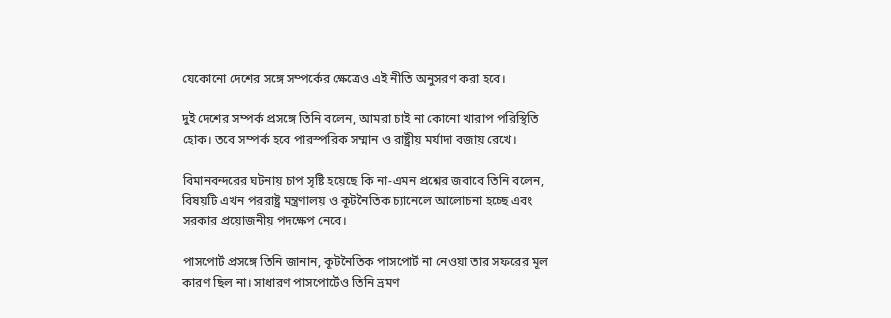যেকোনো দেশের সঙ্গে সম্পর্কের ক্ষেত্রেও এই নীতি অনুসরণ করা হবে।

দুই দেশের সম্পর্ক প্রসঙ্গে তিনি বলেন, আমরা চাই না কোনো খারাপ পরিস্থিতি হোক। তবে সম্পর্ক হবে পারস্পরিক সম্মান ও রাষ্ট্রীয় মর্যাদা বজায় রেখে।

বিমানবন্দরের ঘটনায় চাপ সৃষ্টি হয়েছে কি না-এমন প্রশ্নের জবাবে তিনি বলেন, বিষয়টি এখন পররাষ্ট্র মন্ত্রণালয় ও কূটনৈতিক চ্যানেলে আলোচনা হচ্ছে এবং সরকার প্রয়োজনীয় পদক্ষেপ নেবে।

পাসপোর্ট প্রসঙ্গে তিনি জানান, কূটনৈতিক পাসপোর্ট না নেওয়া তার সফরের মূল কারণ ছিল না। সাধারণ পাসপোর্টেও তিনি ভ্রমণ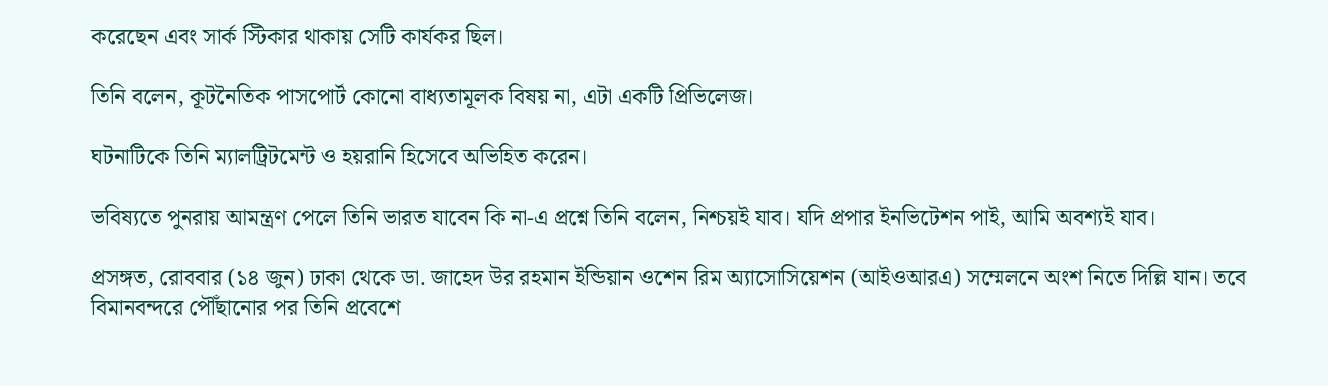করেছেন এবং সার্ক স্টিকার থাকায় সেটি কার্যকর ছিল।

তিনি বলেন, কূটনৈতিক পাসপোর্ট কোনো বাধ্যতামূলক বিষয় না, এটা একটি প্রিভিলেজ।

ঘটনাটিকে তিনি ম্যালট্রিটমেন্ট ও হয়রানি হিসেবে অভিহিত করেন।

ভবিষ্যতে পুনরায় আমন্ত্রণ পেলে তিনি ভারত যাবেন কি না-এ প্রশ্নে তিনি বলেন, নিশ্চয়ই যাব। যদি প্রপার ইনভিটেশন পাই, আমি অবশ্যই যাব।

প্রসঙ্গত, রোববার (১৪ জুন) ঢাকা থেকে ডা. জাহেদ উর রহমান ইন্ডিয়ান ওশেন রিম অ্যাসোসিয়েশন (আইওআরএ) সম্মেলনে অংশ নিতে দিল্লি যান। তবে বিমানবন্দরে পৌঁছানোর পর তিনি প্রবেশে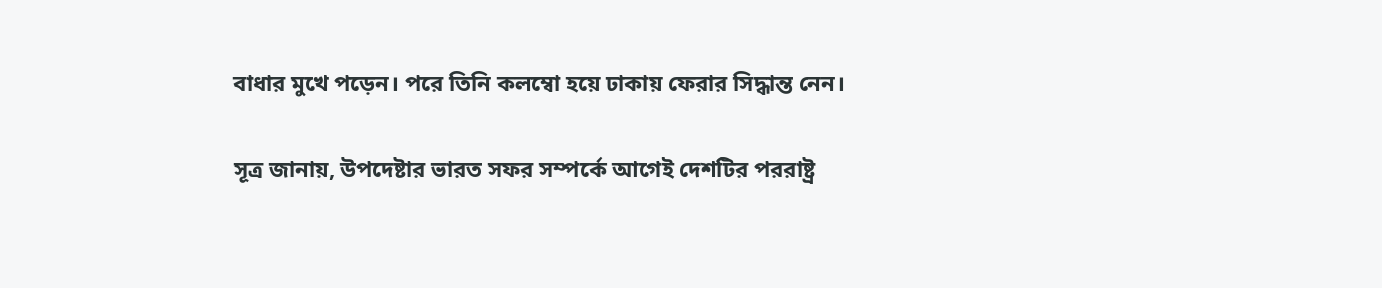বাধার মুখে পড়েন। পরে তিনি কলম্বো হয়ে ঢাকায় ফেরার সিদ্ধান্ত নেন।

সূত্র জানায়, উপদেষ্টার ভারত সফর সম্পর্কে আগেই দেশটির পররাষ্ট্র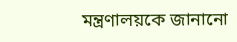মন্ত্রণালয়কে জানানো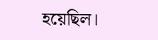হয়েছিল।